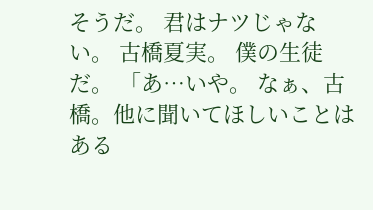そうだ。 君はナツじゃない。 古橋夏実。 僕の生徒だ。 「あ…いや。 なぁ、古橋。他に聞いてほしいことはある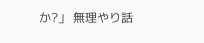か?」 無理やり話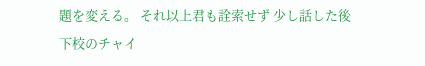題を変える。 それ以上君も詮索せず 少し話した後 下校のチャイ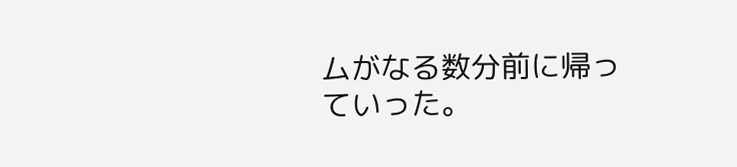ムがなる数分前に帰っていった。